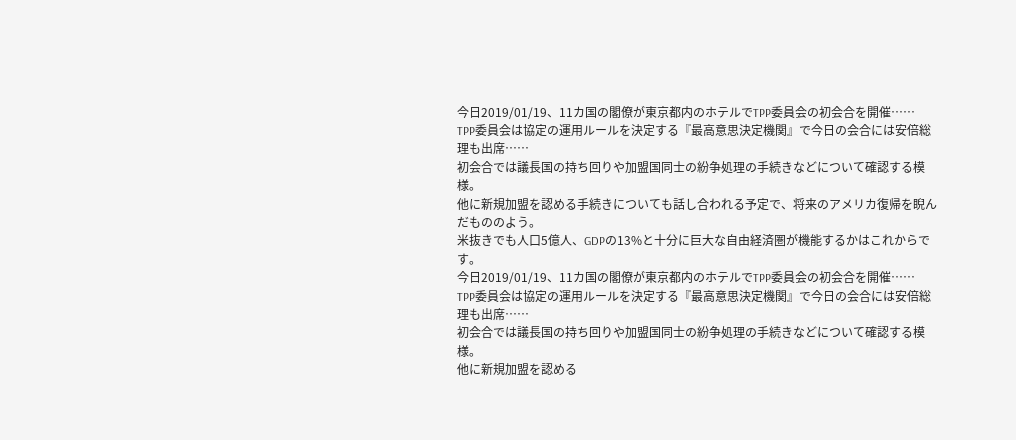今日2019/01/19、11カ国の閣僚が東京都内のホテルでTPP委員会の初会合を開催……
TPP委員会は協定の運用ルールを決定する『最高意思決定機関』で今日の会合には安倍総理も出席……
初会合では議長国の持ち回りや加盟国同士の紛争処理の手続きなどについて確認する模様。
他に新規加盟を認める手続きについても話し合われる予定で、将来のアメリカ復帰を睨んだもののよう。
米抜きでも人口5億人、GDPの13%と十分に巨大な自由経済圏が機能するかはこれからです。
今日2019/01/19、11カ国の閣僚が東京都内のホテルでTPP委員会の初会合を開催……
TPP委員会は協定の運用ルールを決定する『最高意思決定機関』で今日の会合には安倍総理も出席……
初会合では議長国の持ち回りや加盟国同士の紛争処理の手続きなどについて確認する模様。
他に新規加盟を認める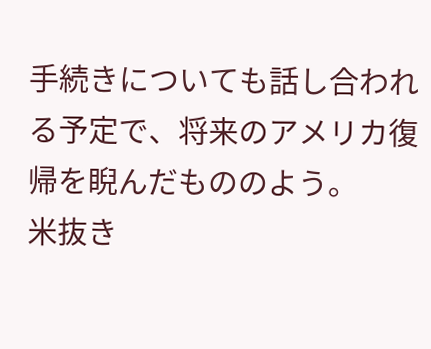手続きについても話し合われる予定で、将来のアメリカ復帰を睨んだもののよう。
米抜き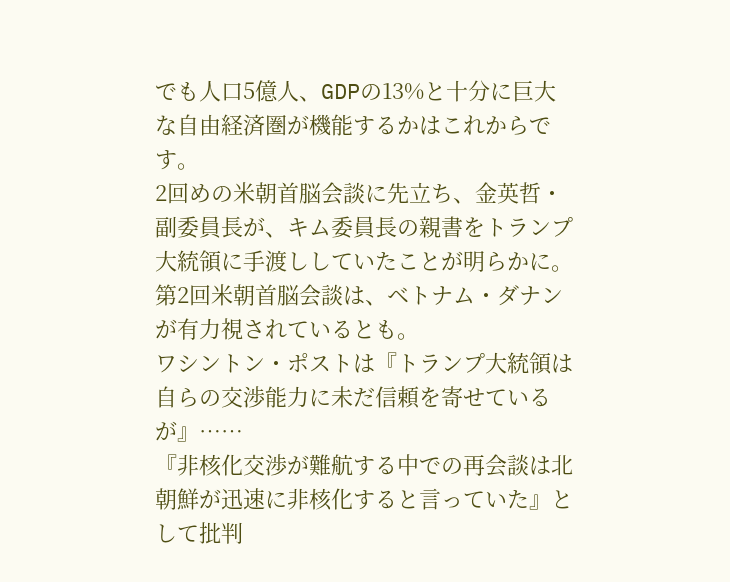でも人口5億人、GDPの13%と十分に巨大な自由経済圏が機能するかはこれからです。
2回めの米朝首脳会談に先立ち、金英哲・副委員長が、キム委員長の親書をトランプ大統領に手渡ししていたことが明らかに。
第2回米朝首脳会談は、ベトナム・ダナンが有力視されているとも。
ワシントン・ポストは『トランプ大統領は自らの交渉能力に未だ信頼を寄せているが』……
『非核化交渉が難航する中での再会談は北朝鮮が迅速に非核化すると言っていた』として批判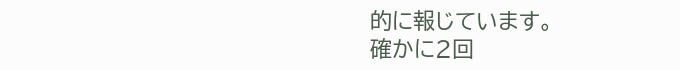的に報じています。
確かに2回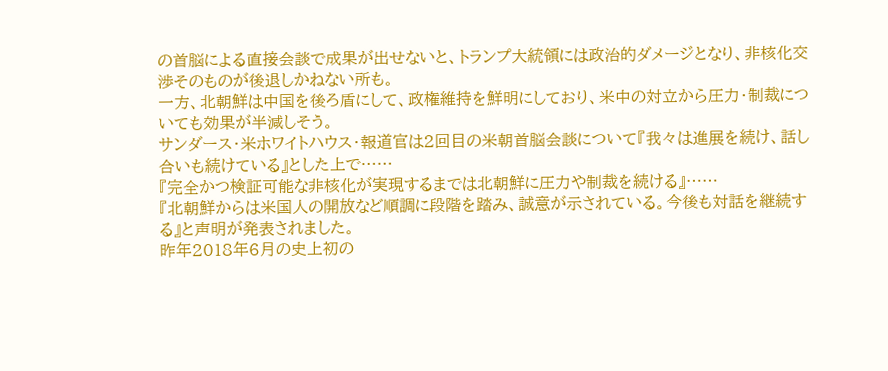の首脳による直接会談で成果が出せないと、トランプ大統領には政治的ダメージとなり、非核化交渉そのものが後退しかねない所も。
一方、北朝鮮は中国を後ろ盾にして、政権維持を鮮明にしており、米中の対立から圧力・制裁についても効果が半減しそう。
サンダース・米ホワイトハウス・報道官は2回目の米朝首脳会談について『我々は進展を続け、話し合いも続けている』とした上で……
『完全かつ検証可能な非核化が実現するまでは北朝鮮に圧力や制裁を続ける』……
『北朝鮮からは米国人の開放など順調に段階を踏み、誠意が示されている。今後も対話を継続する』と声明が発表されました。
昨年2018年6月の史上初の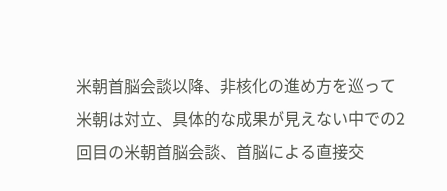米朝首脳会談以降、非核化の進め方を巡って米朝は対立、具体的な成果が見えない中での2回目の米朝首脳会談、首脳による直接交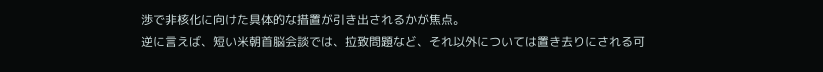渉で非核化に向けた具体的な措置が引き出されるかが焦点。
逆に言えば、短い米朝首脳会談では、拉致問題など、それ以外については置き去りにされる可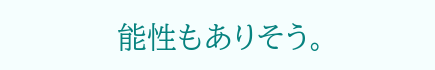能性もありそう。